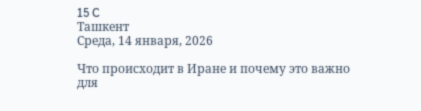15 C
Ташкент
Среда, 14 января, 2026

Что происходит в Иране и почему это важно для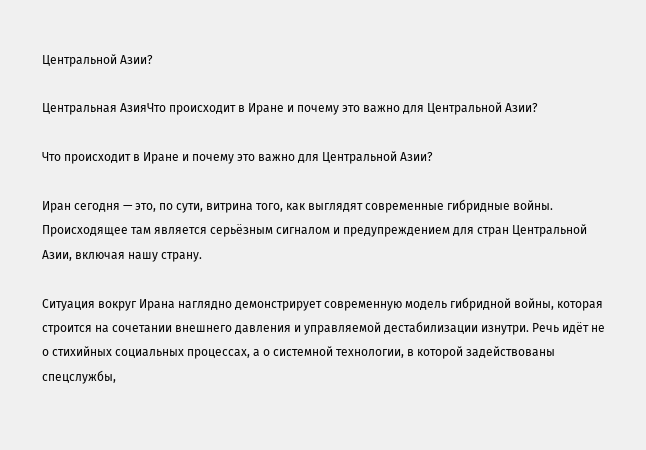Центральной Азии?

Центральная АзияЧто происходит в Иране и почему это важно для Центральной Азии?

Что происходит в Иране и почему это важно для Центральной Азии?

Иран сегодня — это, по сути, витрина того, как выглядят современные гибридные войны. Происходящее там является серьёзным сигналом и предупреждением для стран Центральной Азии, включая нашу страну.

Ситуация вокруг Ирана наглядно демонстрирует современную модель гибридной войны, которая строится на сочетании внешнего давления и управляемой дестабилизации изнутри. Речь идёт не о стихийных социальных процессах, а о системной технологии, в которой задействованы спецслужбы,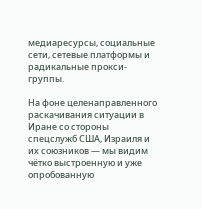медиаресурсы, социальные сети, сетевые платформы и радикальные прокси-группы.

На фоне целенаправленного раскачивания ситуации в Иране со стороны спецслужб США, Израиля и их союзников — мы видим чётко выстроенную и уже опробованную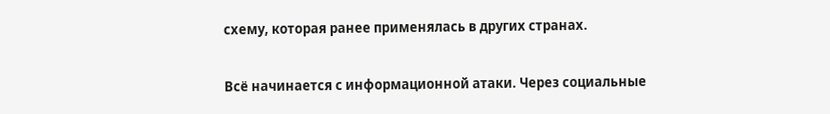схему, которая ранее применялась в других странах.

Всё начинается с информационной атаки. Через социальные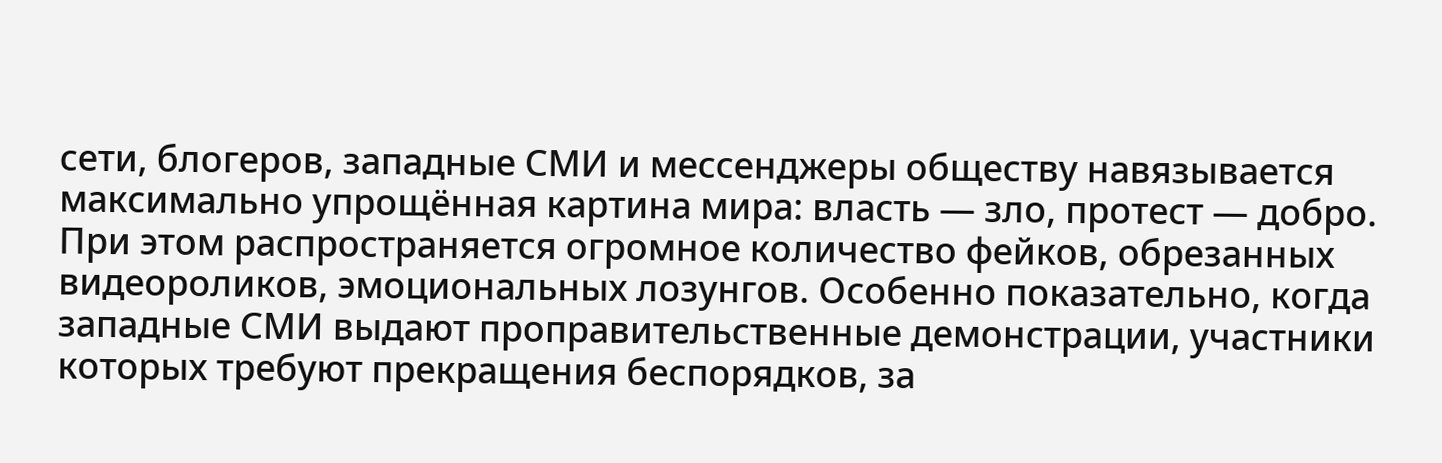сети, блогеров, западные СМИ и мессенджеры обществу навязывается максимально упрощённая картина мира: власть — зло, протест — добро. При этом распространяется огромное количество фейков, обрезанных видеороликов, эмоциональных лозунгов. Особенно показательно, когда западные СМИ выдают проправительственные демонстрации, участники которых требуют прекращения беспорядков, за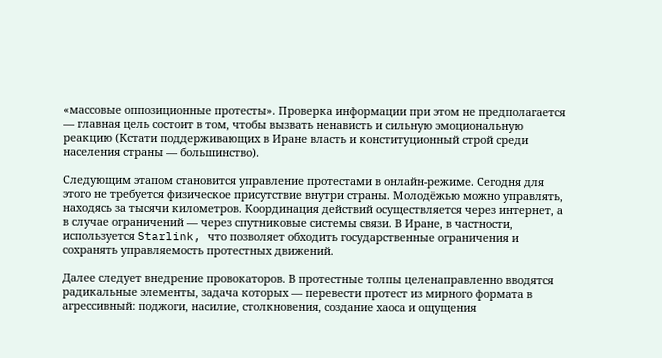«массовые оппозиционные протесты». Проверка информации при этом не предполагается — главная цель состоит в том, чтобы вызвать ненависть и сильную эмоциональную реакцию (Кстати поддерживающих в Иране власть и конституционный строй среди населения страны — большинство).

Следующим этапом становится управление протестами в онлайн-режиме. Сегодня для этого не требуется физическое присутствие внутри страны. Молодёжью можно управлять, находясь за тысячи километров. Координация действий осуществляется через интернет, а в случае ограничений — через спутниковые системы связи. В Иране, в частности, используется Starlink, что позволяет обходить государственные ограничения и сохранять управляемость протестных движений.

Далее следует внедрение провокаторов. В протестные толпы целенаправленно вводятся радикальные элементы, задача которых — перевести протест из мирного формата в агрессивный: поджоги, насилие, столкновения, создание хаоса и ощущения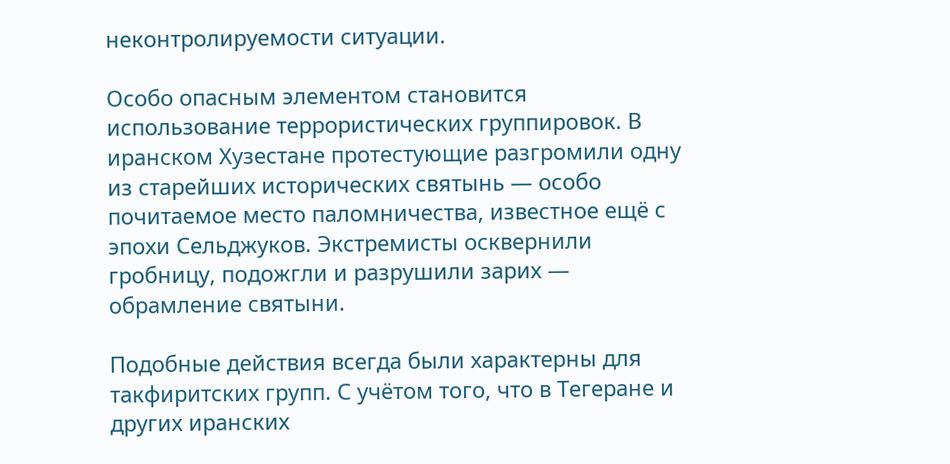неконтролируемости ситуации.

Особо опасным элементом становится использование террористических группировок. В иранском Хузестане протестующие разгромили одну из старейших исторических святынь — особо почитаемое место паломничества, известное ещё с эпохи Сельджуков. Экстремисты осквернили гробницу, подожгли и разрушили зарих — обрамление святыни.

Подобные действия всегда были характерны для такфиритских групп. С учётом того, что в Тегеране и других иранских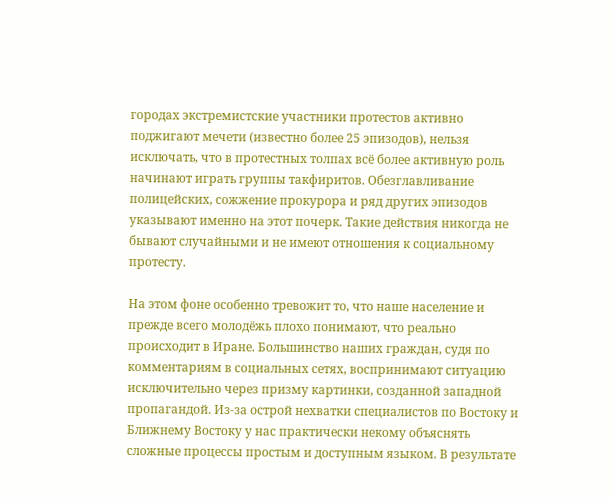городах экстремистские участники протестов активно поджигают мечети (известно более 25 эпизодов), нельзя исключать, что в протестных толпах всё более активную роль начинают играть группы такфиритов. Обезглавливание полицейских, сожжение прокурора и ряд других эпизодов указывают именно на этот почерк. Такие действия никогда не бывают случайными и не имеют отношения к социальному протесту.

На этом фоне особенно тревожит то, что наше население и прежде всего молодёжь плохо понимают, что реально происходит в Иране. Большинство наших граждан, судя по комментариям в социальных сетях, воспринимают ситуацию исключительно через призму картинки, созданной западной пропагандой. Из-за острой нехватки специалистов по Востоку и Ближнему Востоку у нас практически некому объяснять сложные процессы простым и доступным языком. В результате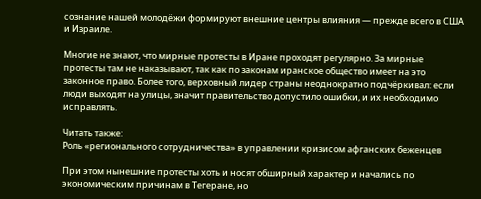сознание нашей молодёжи формируют внешние центры влияния — прежде всего в США и Израиле.

Многие не знают, что мирные протесты в Иране проходят регулярно. За мирные протесты там не наказывают, так как по законам иранское общество имеет на это законное право. Более того, верховный лидер страны неоднократно подчёркивал: если люди выходят на улицы, значит правительство допустило ошибки, и их необходимо исправлять.

Читать также:
Роль «регионального сотрудничества» в управлении кризисом афганских беженцев

При этом нынешние протесты хоть и носят обширный характер и начались по экономическим причинам в Тегеране, но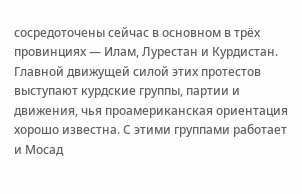сосредоточены сейчас в основном в трёх провинциях — Илам, Лурестан и Курдистан. Главной движущей силой этих протестов выступают курдские группы, партии и движения, чья проамериканская ориентация хорошо известна. С этими группами работает и Мосад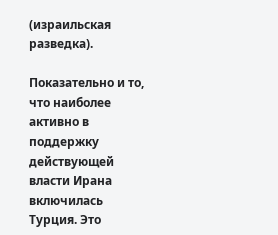(израильская разведка).

Показательно и то, что наиболее активно в поддержку действующей власти Ирана включилась Турция. Это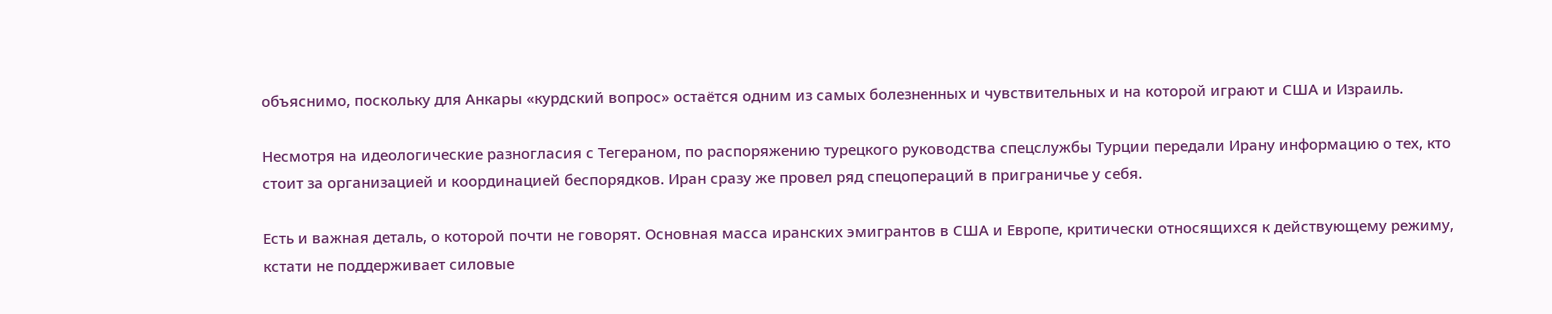объяснимо, поскольку для Анкары «курдский вопрос» остаётся одним из самых болезненных и чувствительных и на которой играют и США и Израиль.

Несмотря на идеологические разногласия с Тегераном, по распоряжению турецкого руководства спецслужбы Турции передали Ирану информацию о тех, кто стоит за организацией и координацией беспорядков. Иран сразу же провел ряд спецопераций в приграничье у себя.

Есть и важная деталь, о которой почти не говорят. Основная масса иранских эмигрантов в США и Европе, критически относящихся к действующему режиму, кстати не поддерживает силовые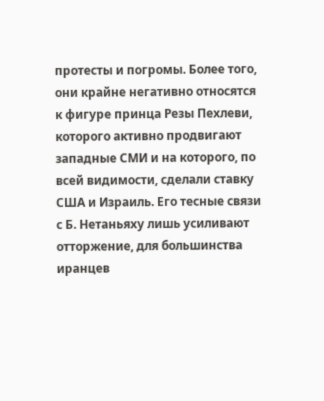протесты и погромы. Более того, они крайне негативно относятся к фигуре принца Резы Пехлеви, которого активно продвигают западные СМИ и на которого, по всей видимости, сделали ставку США и Израиль. Его тесные связи с Б. Нетаньяху лишь усиливают отторжение, для большинства иранцев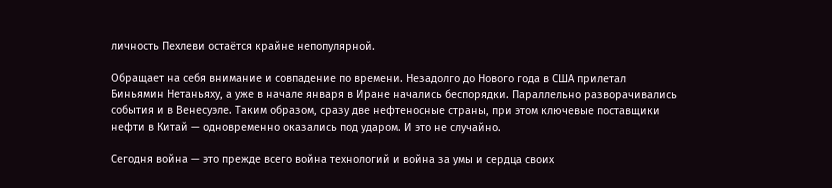личность Пехлеви остаётся крайне непопулярной.

Обращает на себя внимание и совпадение по времени. Незадолго до Нового года в США прилетал Биньямин Нетаньяху, а уже в начале января в Иране начались беспорядки. Параллельно разворачивались события и в Венесуэле. Таким образом, сразу две нефтеносные страны, при этом ключевые поставщики нефти в Китай — одновременно оказались под ударом. И это не случайно.

Сегодня война — это прежде всего война технологий и война за умы и сердца своих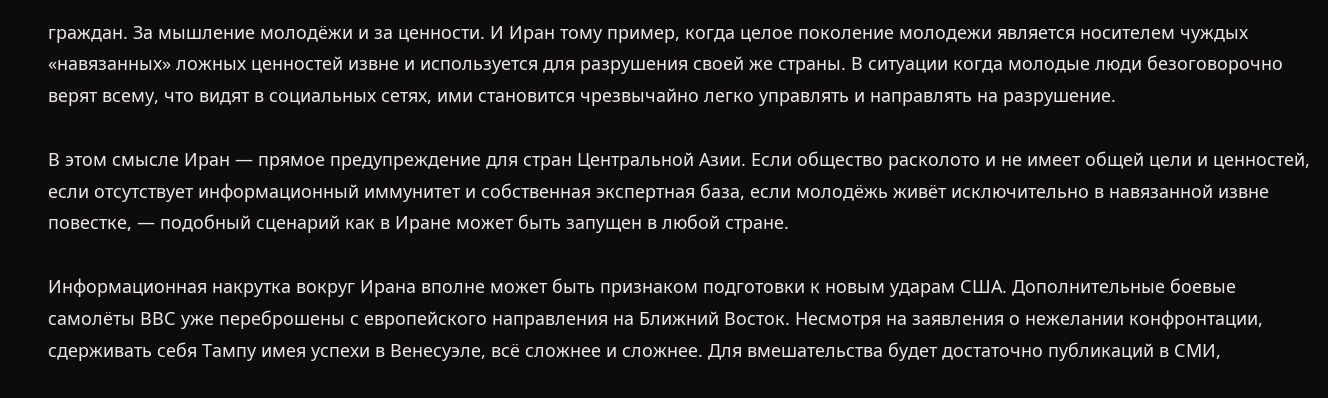граждан. За мышление молодёжи и за ценности. И Иран тому пример, когда целое поколение молодежи является носителем чуждых «навязанных» ложных ценностей извне и используется для разрушения своей же страны. В ситуации когда молодые люди безоговорочно верят всему, что видят в социальных сетях, ими становится чрезвычайно легко управлять и направлять на разрушение.

В этом смысле Иран — прямое предупреждение для стран Центральной Азии. Если общество расколото и не имеет общей цели и ценностей, если отсутствует информационный иммунитет и собственная экспертная база, если молодёжь живёт исключительно в навязанной извне повестке, — подобный сценарий как в Иране может быть запущен в любой стране.

Информационная накрутка вокруг Ирана вполне может быть признаком подготовки к новым ударам США. Дополнительные боевые самолёты ВВС уже переброшены с европейского направления на Ближний Восток. Несмотря на заявления о нежелании конфронтации, сдерживать себя Тампу имея успехи в Венесуэле, всё сложнее и сложнее. Для вмешательства будет достаточно публикаций в СМИ,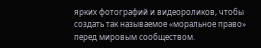ярких фотографий и видеороликов, чтобы создать так называемое «моральное право» перед мировым сообществом.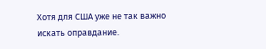Хотя для США уже не так важно искать оправдание.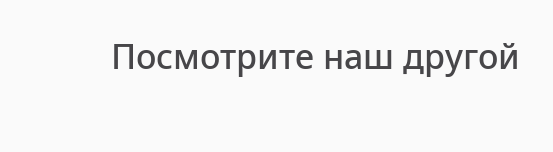Посмотрите наш другой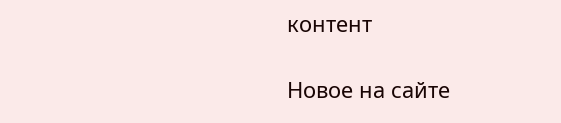контент

Новое на сайте